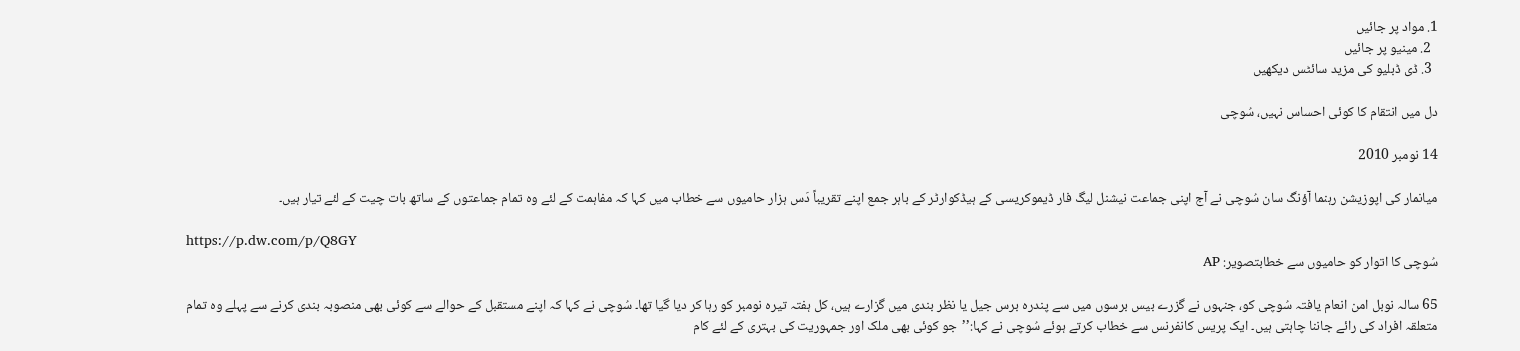1. مواد پر جائیں
  2. مینیو پر جائیں
  3. ڈی ڈبلیو کی مزید سائٹس دیکھیں

دل میں انتقام کا کوئی احساس نہیں، سُوچی

14 نومبر 2010

میانمار کی اپوزیشن رہنما آؤنگ سان سُوچی نے آج اپنی جماعت نیشنل لیگ فار ڈیموکریسی کے ہیڈکوارٹر کے باہر جمع اپنے تقریباً دَس ہزار حامیوں سے خطاب میں کہا کہ مفاہمت کے لئے وہ تمام جماعتوں کے ساتھ بات چیت کے لئے تیار ہیں۔

https://p.dw.com/p/Q8GY
سُوچی کا اتوار کو حامیوں سے خطابتصویر: AP

65 سالہ نوبل امن انعام یافتہ سُوچی کو، جنہوں نے گزرے بیس برسوں میں سے پندرہ برس جیل یا نظر بندی میں گزارے ہیں، کل ہفتہ تیرہ نومبر کو رہا کر دیا گیا تھا۔ سُوچی نے کہا کہ اپنے مستقبل کے حوالے سے کوئی بھی منصوبہ بندی کرنے سے پہلے وہ تمام متعلقہ افراد کی رائے جاننا چاہتی ہیں۔ ایک پریس کانفرنس سے خطاب کرتے ہوئے سُوچی نے کہا:’’جو کوئی بھی ملک اور جمہوریت کی بہتری کے لئے کام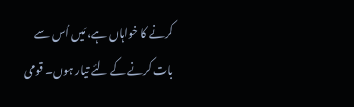کرنے کا خواہاں ہے، مَیں اُس سے بات کرنے کے لئے تیار ہوں۔ قومی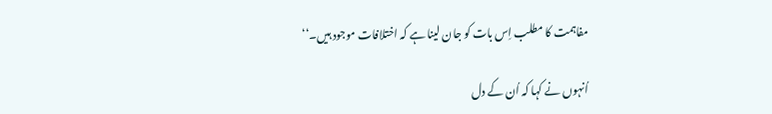مفاہمت کا مطلب اِس بات کو جان لینا ہے کہ اختلافات موجود ہیں۔‘‘

اُنہوں نے کہا کہ اُن کے دل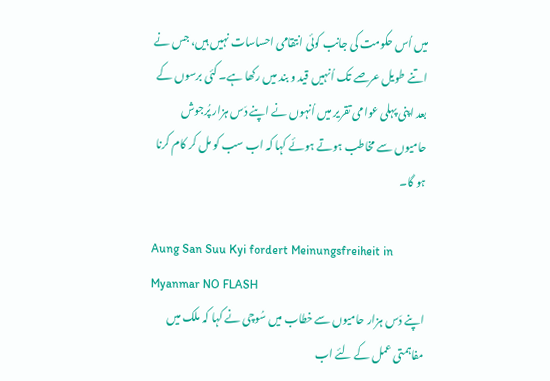میں اُس حکومت کی جانب کوئی انتقامی احساسات نہیں ہیں، جس نے اتنے طویل عرصے تک اُنہیں قید و بند میں رکھا ہے۔ کئی برسوں کے بعد اپنی پہلی عوامی تقریر میں اُنہوں نے اپنے دَس ہزار پُرجوش حامیوں سے مخاطب ہوتے ہوئے کہا کہ اب سب کو مل کر کام کرنا ہو گا۔

Aung San Suu Kyi fordert Meinungsfreiheit in Myanmar NO FLASH
اپنے دَس ہزار حامیوں سے خطاب میں سُوچی نے کہا کہ ملک میں مفاہمتی عمل کے لئے اب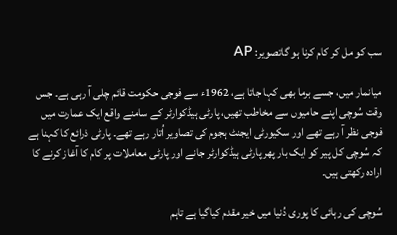سب کو مل کر کام کرنا ہو گاتصویر: AP

میانمار میں، جسے برما بھی کہا جاتا ہے، 1962ء سے فوجی حکومت قائم چلی آ رہی ہے۔ جس وقت سُوچی اپنے حامیوں سے مخاطب تھیں، پارٹی ہیڈکوارٹر کے سامنے واقع ایک عمارت میں فوجی نظر آ رہے تھے اور سکیورٹی ایجنٹ ہجوم کی تصاویر اُتار رہے تھے۔ پارٹی ذرائع کا کہنا ہے کہ سُوچی کل پیر کو ایک بار پھر پارٹی ہیڈکوارٹر جانے اور پارٹی معاملات پر کام کا آغاز کرنے کا ارادہ رکھتی ہیں۔

سُوچی کی رہائی کا پوری دُنیا میں خیر مقدم کیاگیا ہے تاہم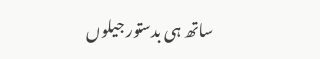ساتھ ہی بدستور جیلوں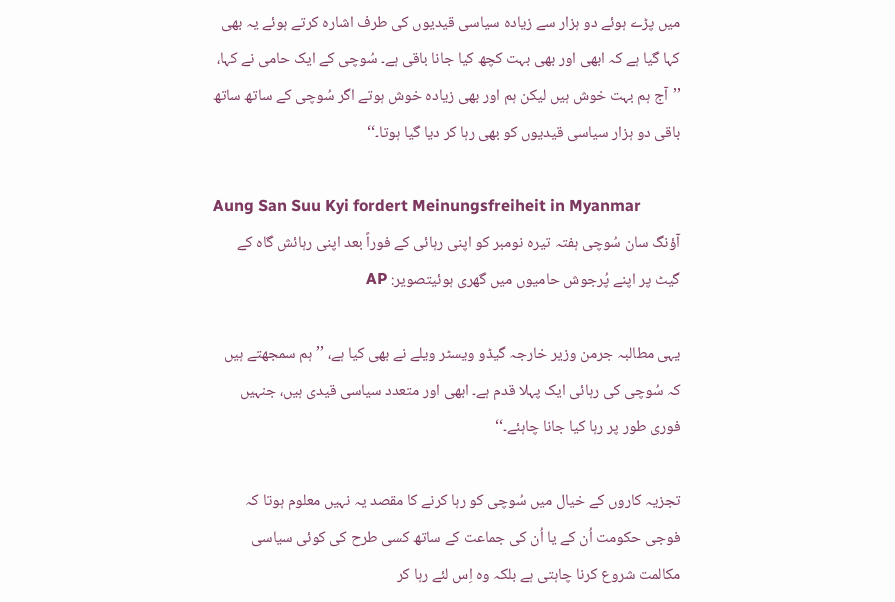میں پڑے ہوئے دو ہزار سے زیادہ سیاسی قیدیوں کی طرف اشارہ کرتے ہوئے یہ بھی کہا گیا ہے کہ ابھی اور بھی بہت کچھ کیا جانا باقی ہے۔ سُوچی کے ایک حامی نے کہا، ’’آج ہم بہت خوش ہیں لیکن ہم اور بھی زیادہ خوش ہوتے اگر سُوچی کے ساتھ ساتھ باقی دو ہزار سیاسی قیدیوں کو بھی رہا کر دیا گیا ہوتا۔‘‘

Aung San Suu Kyi fordert Meinungsfreiheit in Myanmar
آؤنگ سان سُوچی ہفتہ تیرہ نومبر کو اپنی رہائی کے فوراً بعد اپنی رہائش گاہ کے گیٹ پر اپنے پُرجوش حامیوں میں گھری ہوئیتصویر: AP

یہی مطالبہ جرمن وزیر خارجہ گیڈو ویسٹر ویلے نے بھی کیا ہے، ’’ہم سمجھتے ہیں کہ سُوچی کی رہائی ایک پہلا قدم ہے۔ ابھی اور متعدد سیاسی قیدی ہیں، جنہیں فوری طور پر رہا کیا جانا چاہئے۔‘‘

تجزیہ کاروں کے خیال میں سُوچی کو رہا کرنے کا مقصد یہ نہیں معلوم ہوتا کہ فوجی حکومت اُن کے یا اُن کی جماعت کے ساتھ کسی طرح کی کوئی سیاسی مکالمت شروع کرنا چاہتی ہے بلکہ وہ اِس لئے رہا کر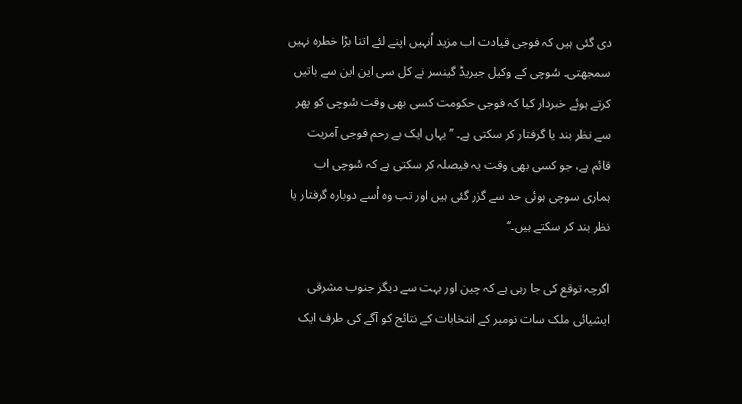دی گئی ہیں کہ فوجی قیادت اب مزید اُنہیں اپنے لئے اتنا بڑا خطرہ نہیں سمجھتی۔ سُوچی کے وکیل جیریڈ گینسر نے کل سی این این سے باتیں کرتے ہوئے خبردار کیا کہ فوجی حکومت کسی بھی وقت سُوچی کو پھر سے نظر بند یا گرفتار کر سکتی ہے۔ ’’یہاں ایک بے رحم فوجی آمریت قائم ہے، جو کسی بھی وقت یہ فیصلہ کر سکتی ہے کہ سُوچی اب ہماری سوچی ہوئی حد سے گزر گئی ہیں اور تب وہ اُسے دوبارہ گرفتار یا نظر بند کر سکتے ہیں۔‘‘

اگرچہ توقع کی جا رہی ہے کہ چین اور بہت سے دیگر جنوب مشرقی ایشیائی ملک سات نومبر کے انتخابات کے نتائج کو آگے کی طرف ایک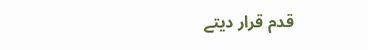قدم قرار دیتے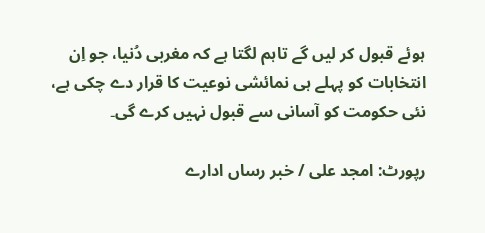ہوئے قبول کر لیں گے تاہم لگتا ہے کہ مغربی دُنیا، جو اِن انتخابات کو پہلے ہی نمائشی نوعیت کا قرار دے چکی ہے، نئی حکومت کو آسانی سے قبول نہیں کرے گی۔

رپورٹ: امجد علی / خبر رساں ادارے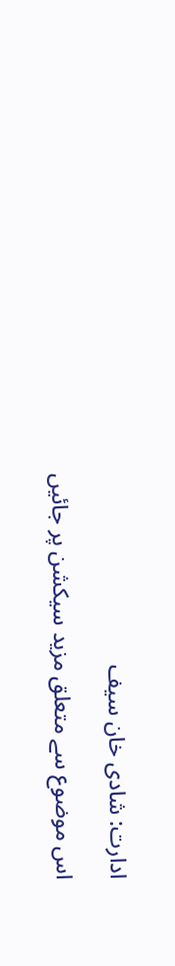ادارت: شادی خان سیف

اس موضوع سے متعلق مزید سیکشن پر جائیں